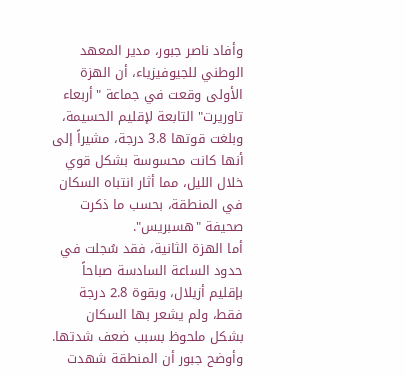وأفاد ناصر جبور، مدير المعهد الوطني للجيوفيزياء، أن الهزة الأولى وقعت في جماعة "أربعاء تاوريرت" التابعة لإقليم الحسيمة، وبلغت قوتها 3.8 درجة، مشيراً إلى أنها كانت محسوسة بشكل قوي خلال الليل، مما أثار انتباه السكان في المنطقة، بحسب ما ذكرت صحيفة "هسبريس".
أما الهزة الثانية، فقد سُجلت في حدود الساعة السادسة صباحاً بإقليم أزيلال، وبقوة 2.8 درجة فقط، ولم يشعر بها السكان بشكل ملحوظ بسبب ضعف شدتها.
وأوضح جبور أن المنطقة شهدت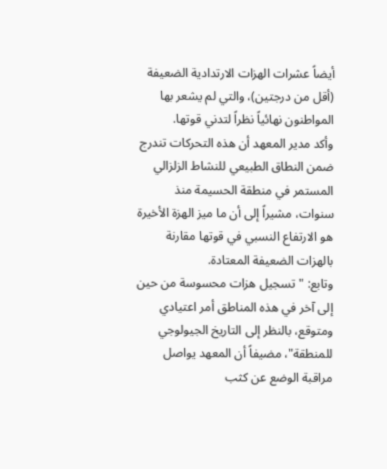أيضاً عشرات الهزات الارتدادية الضعيفة (أقل من درجتين)، والتي لم يشعر بها المواطنون نهائياً نظراً لتدني قوتها.
وأكد مدير المعهد أن هذه التحركات تندرج ضمن النطاق الطبيعي للنشاط الزلزالي المستمر في منطقة الحسيمة منذ سنوات، مشيراً إلى أن ما ميز الهزة الأخيرة هو الارتفاع النسبي في قوتها مقارنة بالهزات الضعيفة المعتادة.
وتابع: "تسجيل هزات محسوسة من حين إلى آخر في هذه المناطق أمر اعتيادي ومتوقع، بالنظر إلى التاريخ الجيولوجي للمنطقة"، مضيفاً أن المعهد يواصل مراقبة الوضع عن كثب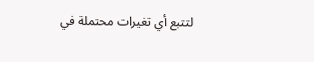لتتبع أي تغيرات محتملة في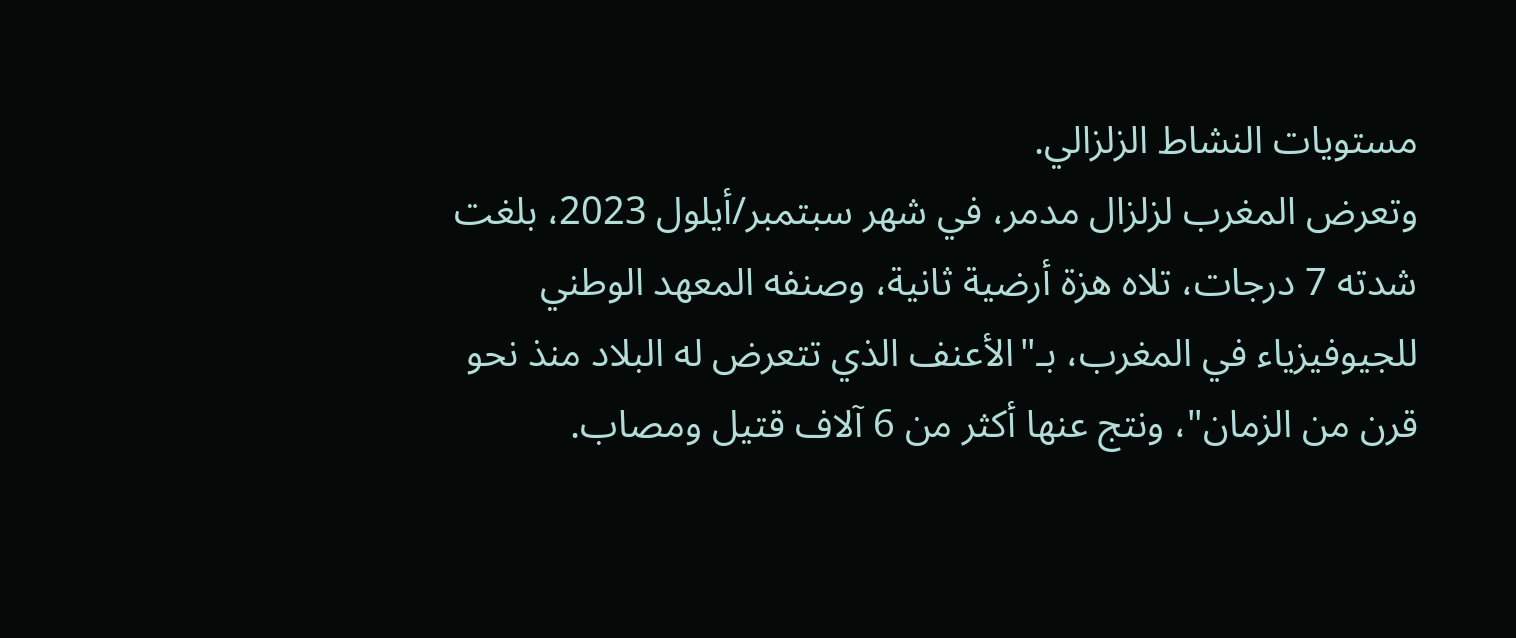مستويات النشاط الزلزالي.
وتعرض المغرب لزلزال مدمر، في شهر سبتمبر/أيلول 2023، بلغت شدته 7 درجات، تلاه هزة أرضية ثانية، وصنفه المعهد الوطني للجيوفيزياء في المغرب، بـ"الأعنف الذي تتعرض له البلاد منذ نحو قرن من الزمان"، ونتج عنها أكثر من 6 آلاف قتيل ومصاب.